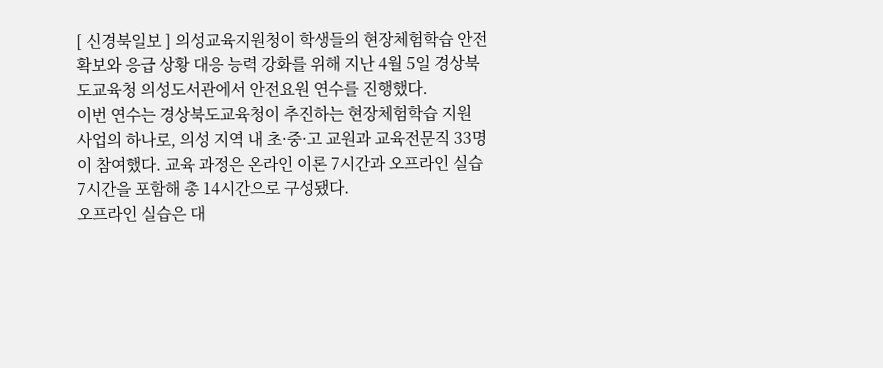[ 신경북일보 ] 의성교육지원청이 학생들의 현장체험학습 안전 확보와 응급 상황 대응 능력 강화를 위해 지난 4월 5일 경상북도교육청 의성도서관에서 안전요원 연수를 진행했다.
이번 연수는 경상북도교육청이 추진하는 현장체험학습 지원 사업의 하나로, 의성 지역 내 초·중·고 교원과 교육전문직 33명이 참여했다. 교육 과정은 온라인 이론 7시간과 오프라인 실습 7시간을 포함해 총 14시간으로 구성됐다.
오프라인 실습은 대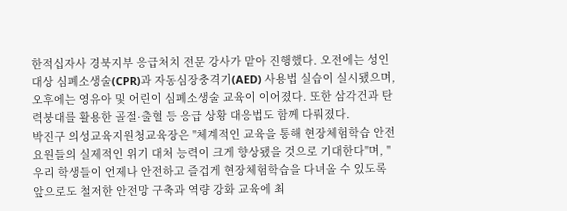한적십자사 경북지부 응급처치 전문 강사가 맡아 진행했다. 오전에는 성인 대상 심폐소생술(CPR)과 자동심장충격기(AED) 사용법 실습이 실시됐으며, 오후에는 영유아 및 어린이 심폐소생술 교육이 이어졌다. 또한 삼각건과 탄력붕대를 활용한 골절·출혈 등 응급 상황 대응법도 함께 다뤄졌다.
박진구 의성교육지원청교육장은 "체계적인 교육을 통해 현장체험학습 안전요원들의 실제적인 위기 대처 능력이 크게 향상됐을 것으로 기대한다"며, "우리 학생들이 언제나 안전하고 즐겁게 현장체험학습을 다녀올 수 있도록 앞으로도 철저한 안전망 구축과 역량 강화 교육에 최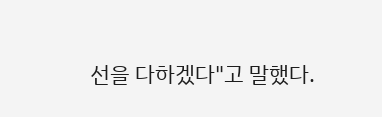선을 다하겠다"고 말했다.